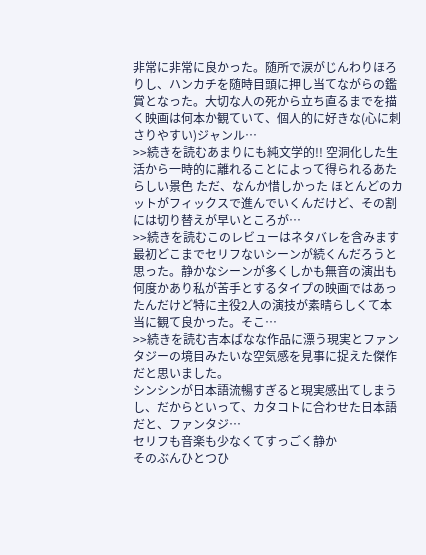非常に非常に良かった。随所で涙がじんわりほろりし、ハンカチを随時目頭に押し当てながらの鑑賞となった。大切な人の死から立ち直るまでを描く映画は何本か観ていて、個人的に好きな(心に刺さりやすい)ジャンル…
>>続きを読むあまりにも純文学的!! 空洞化した生活から一時的に離れることによって得られるあたらしい景色 ただ、なんか惜しかった ほとんどのカットがフィックスで進んでいくんだけど、その割には切り替えが早いところが…
>>続きを読むこのレビューはネタバレを含みます
最初どこまでセリフないシーンが続くんだろうと思った。静かなシーンが多くしかも無音の演出も何度かあり私が苦手とするタイプの映画ではあったんだけど特に主役2人の演技が素晴らしくて本当に観て良かった。そこ…
>>続きを読む吉本ばなな作品に漂う現実とファンタジーの境目みたいな空気感を見事に捉えた傑作だと思いました。
シンシンが日本語流暢すぎると現実感出てしまうし、だからといって、カタコトに合わせた日本語だと、ファンタジ…
セリフも音楽も少なくてすっごく静か
そのぶんひとつひ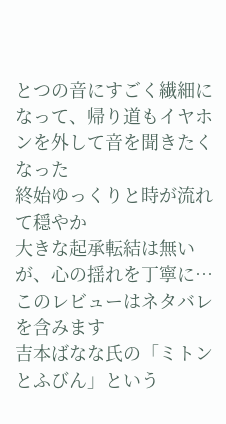とつの音にすごく繊細になって、帰り道もイヤホンを外して音を聞きたくなった
終始ゆっくりと時が流れて穏やか
大きな起承転結は無いが、心の揺れを丁寧に…
このレビューはネタバレを含みます
吉本ばなな氏の「ミトンとふびん」という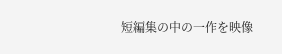短編集の中の一作を映像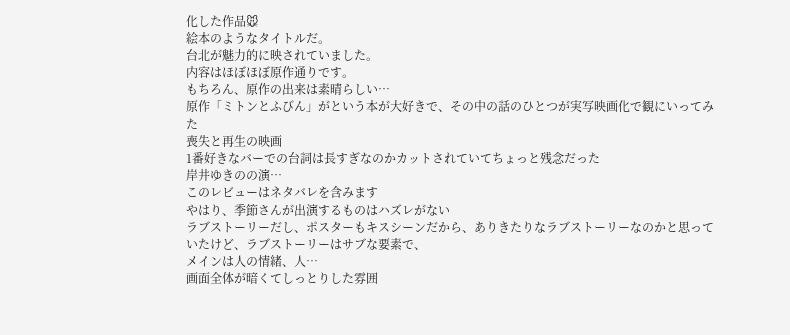化した作品🐭
絵本のようなタイトルだ。
台北が魅力的に映されていました。
内容はほぼほぼ原作通りです。
もちろん、原作の出来は素晴らしい…
原作「ミトンとふびん」がという本が大好きで、その中の話のひとつが実写映画化で観にいってみた
喪失と再生の映画
1番好きなバーでの台詞は長すぎなのかカットされていてちょっと残念だった
岸井ゆきのの演…
このレビューはネタバレを含みます
やはり、季節さんが出演するものはハズレがない
ラブストーリーだし、ポスターもキスシーンだから、ありきたりなラブストーリーなのかと思っていたけど、ラブストーリーはサブな要素で、
メインは人の情緒、人…
画面全体が暗くてしっとりした雰囲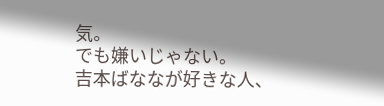気。
でも嫌いじゃない。
吉本ばななが好きな人、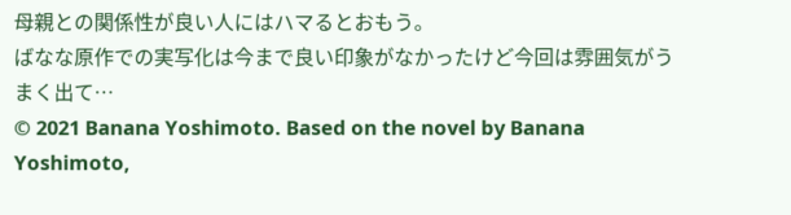母親との関係性が良い人にはハマるとおもう。
ばなな原作での実写化は今まで良い印象がなかったけど今回は雰囲気がうまく出て…
© 2021 Banana Yoshimoto. Based on the novel by Banana Yoshimoto,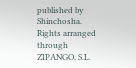published by Shinchosha. Rights arranged through ZIPANGO, S.L.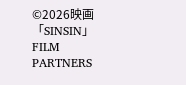©2026映画「SINSIN」FILM PARTNERS